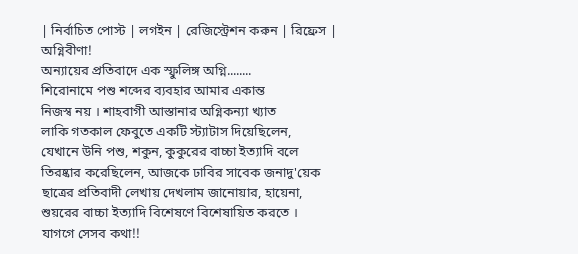| নির্বাচিত পোস্ট | লগইন | রেজিস্ট্রেশন করুন | রিফ্রেস |
অগ্নিবীণা!
অন্যায়ের প্রতিবাদে এক স্ফুলিঙ্গ অগ্নি........
শিরোনামে পশু শব্দের ব্যবহার আমার একান্ত
নিজস্ব নয় । শাহবাগী আস্তানার অগ্নিকন্যা খ্যাত
লাকি গতকাল ফেবুতে একটি স্ট্যাটাস দিয়েছিলেন,
যেখানে উনি পশু, শকুন, কুকুরের বাচ্চা ইত্যাদি বলে
তিরষ্কার করেছিলেন, আজকে ঢাবির সাবেক জনাদু'য়েক
ছাত্রের প্রতিবাদী লেখায় দেখলাম জানোয়ার, হায়েনা,
শুয়রের বাচ্চা ইত্যাদি বিশেষণে বিশেষায়িত করতে ।
যাগগে সেসব কথা!!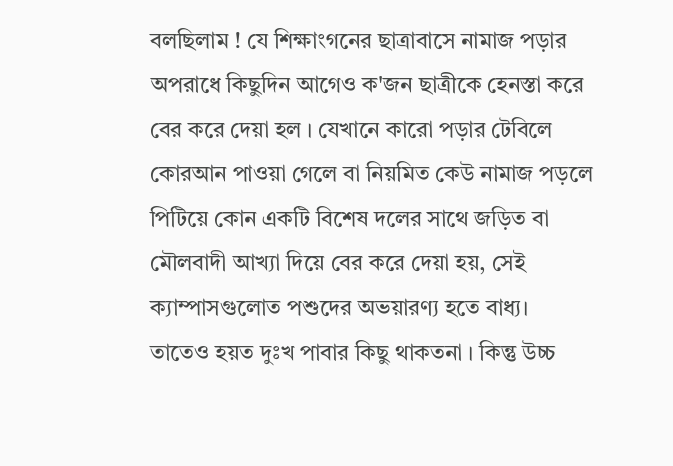বলছিলাম ! যে শিক্ষাংগনের ছাত্রাবাসে নামাজ পড়ার
অপরাধে কিছুদিন আগেও ক'জন ছাত্রীকে হেনস্তা করে
বের করে দেয়া হল । যেখানে কারো পড়ার টেবিলে
কোরআন পাওয়া গেলে বা নিয়মিত কেউ নামাজ পড়লে
পিটিয়ে কোন একটি বিশেষ দলের সাথে জড়িত বা
মৌলবাদী আখ্যা দিয়ে বের করে দেয়া হয়, সেই
ক্যাম্পাসগুলোত পশুদের অভয়ারণ্য হতে বাধ্য।
তাতেও হয়ত দুঃখ পাবার কিছু থাকতনা । কিন্তু উচ্চ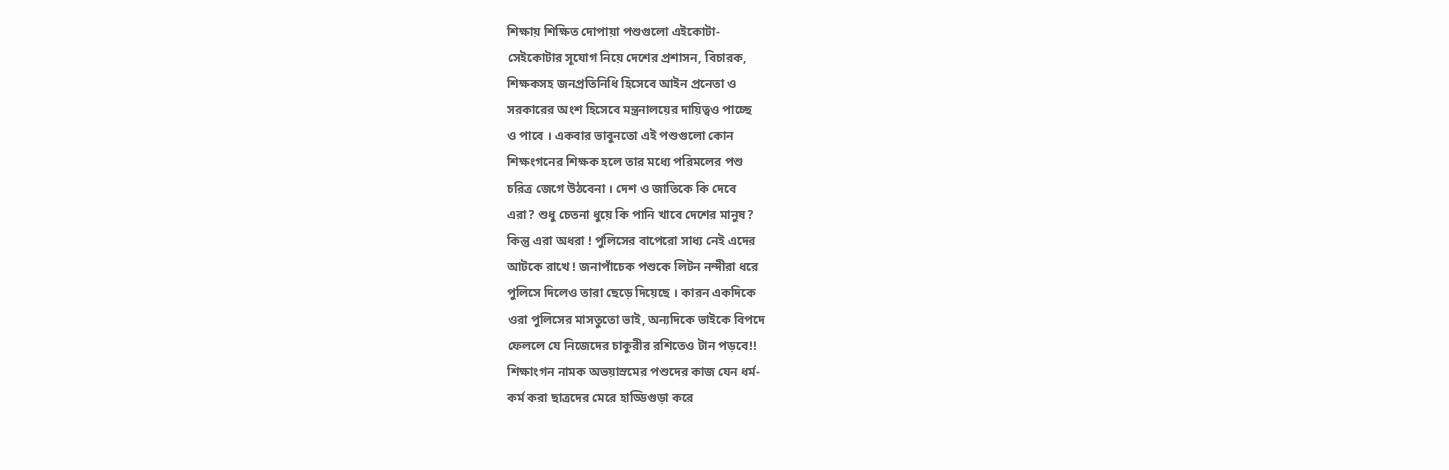শিক্ষায় শিক্ষিত দোপায়া পশুগুলো এইকোটা-
সেইকোটার সূযোগ নিয়ে দেশের প্রশাসন, বিচারক,
শিক্ষকসহ জনপ্রতিনিধি হিসেবে আইন প্রনেতা ও
সরকারের অংশ হিসেবে মন্ত্রনালয়ের দায়িত্বও পাচ্ছে
ও পাবে । একবার ভাবুনতো এই পশুগুলো কোন
শিক্ষংগনের শিক্ষক হলে তার মধ্যে পরিমলের পশু
চরিত্র জেগে উঠবেনা । দেশ ও জাতিকে কি দেবে
এরা? শুধু চেতনা ধুয়ে কি পানি খাবে দেশের মানুষ?
কিন্তু এরা অধরা ! পুলিসের বাপেরো সাধ্য নেই এদের
আটকে রাখে ! জনাপাঁচেক পশুকে লিটন নন্দীরা ধরে
পুলিসে দিলেও তারা ছেড়ে দিয়েছে । কারন একদিকে
ওরা পুলিসের মাসতুতো ভাই, অন্যদিকে ভাইকে বিপদে
ফেললে যে নিজেদের চাকুরীর রশিতেও টান পড়বে!!
শিক্ষাংগন নামক অভয়াস্রমের পশুদের কাজ যেন ধর্ম-
কর্ম করা ছাত্রদের মেরে হাড্ডিগুড়া করে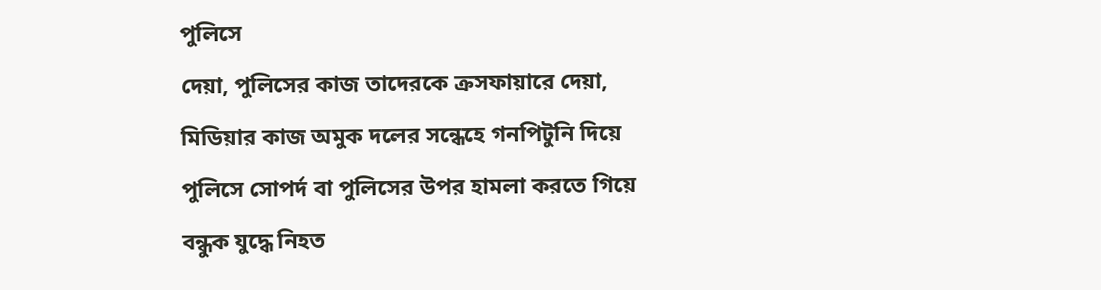পুলিসে
দেয়া, পুলিসের কাজ তাদেরকে ক্রসফায়ারে দেয়া,
মিডিয়ার কাজ অমুক দলের সন্ধেহে গনপিটুনি দিয়ে
পুলিসে সোপর্দ বা পুলিসের উপর হামলা করতে গিয়ে
বন্ধুক যুদ্ধে নিহত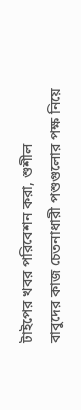টাইপের খবর পরিবেশন করা, শুশীল
বাবুদের কাজ চেতনাধারী পশুগুলোর পক্ষ নিয়ে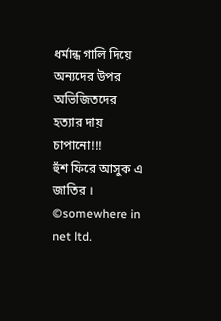ধর্মান্ধ গালি দিয়ে অন্যদের উপর অভিজিতদের
হত্যার দায় চাপানো!!!
হুঁশ ফিরে আসুক এ জাতির ।
©somewhere in net ltd.